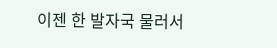이젠 한 발자국 물러서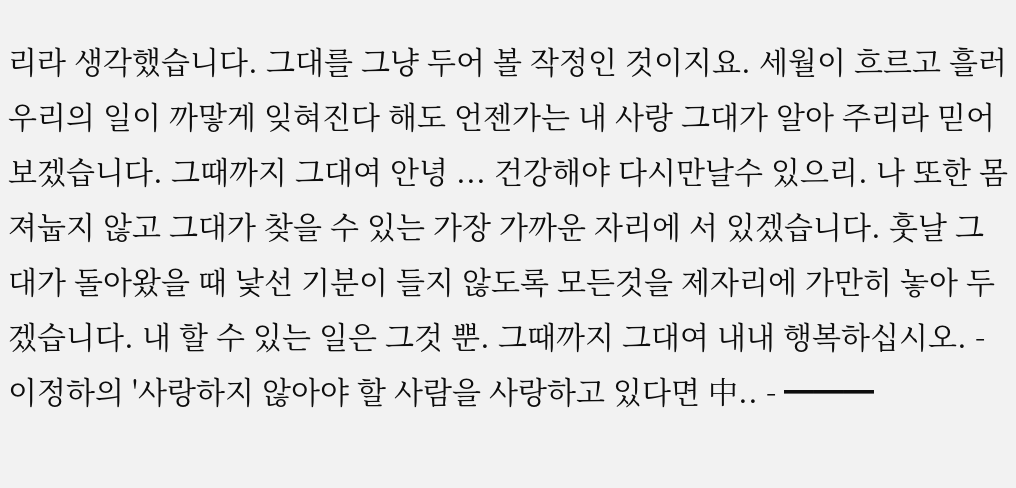리라 생각했습니다. 그대를 그냥 두어 볼 작정인 것이지요. 세월이 흐르고 흘러 우리의 일이 까맣게 잊혀진다 해도 언젠가는 내 사랑 그대가 알아 주리라 믿어 보겠습니다. 그때까지 그대여 안녕 ... 건강해야 다시만날수 있으리. 나 또한 몸져눕지 않고 그대가 찾을 수 있는 가장 가까운 자리에 서 있겠습니다. 훗날 그대가 돌아왔을 때 낯선 기분이 들지 않도록 모든것을 제자리에 가만히 놓아 두겠습니다. 내 할 수 있는 일은 그것 뿐. 그때까지 그대여 내내 행복하십시오. - 이정하의 '사랑하지 않아야 할 사람을 사랑하고 있다면 中.. - ━━━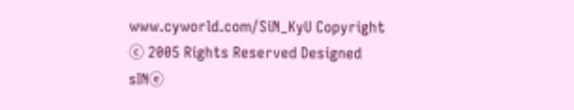www.cyworld.com/SiN_KyU Copyright ⓒ 2005 Rights Reserved Designed sINⓔ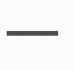━━━